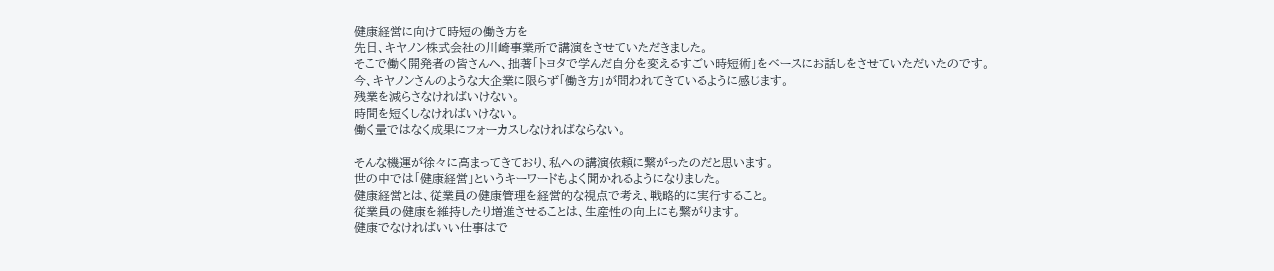健康経営に向けて時短の働き方を
先日、キヤノン株式会社の川崎事業所で講演をさせていただきました。
そこで働く開発者の皆さんへ、拙著「トヨタで学んだ自分を変えるすごい時短術」をベースにお話しをさせていただいたのです。
今、キヤノンさんのような大企業に限らず「働き方」が問われてきているように感じます。
残業を減らさなければいけない。
時間を短くしなければいけない。
働く量ではなく成果にフォーカスしなければならない。

そんな機運が徐々に高まってきており、私への講演依頼に繋がったのだと思います。
世の中では「健康経営」というキーワードもよく聞かれるようになりました。
健康経営とは、従業員の健康管理を経営的な視点で考え、戦略的に実行すること。
従業員の健康を維持したり増進させることは、生産性の向上にも繋がります。
健康でなければいい仕事はで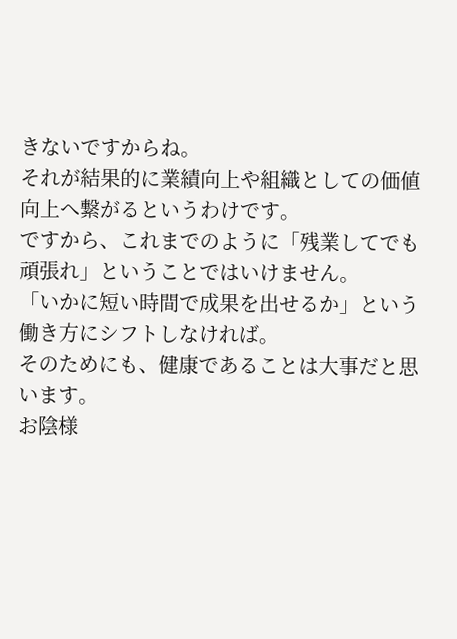きないですからね。
それが結果的に業績向上や組織としての価値向上へ繋がるというわけです。
ですから、これまでのように「残業してでも頑張れ」ということではいけません。
「いかに短い時間で成果を出せるか」という働き方にシフトしなければ。
そのためにも、健康であることは大事だと思います。
お陰様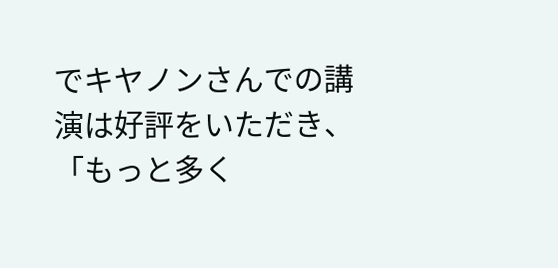でキヤノンさんでの講演は好評をいただき、「もっと多く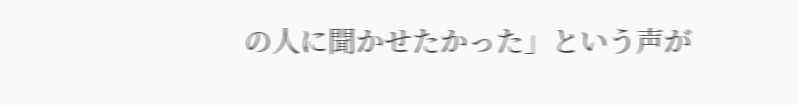の人に聞かせたかった」という声が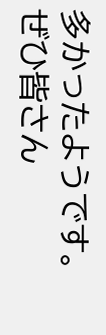多かったようです。
ぜひ皆さん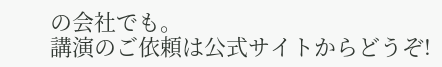の会社でも。
講演のご依頼は公式サイトからどうぞ!